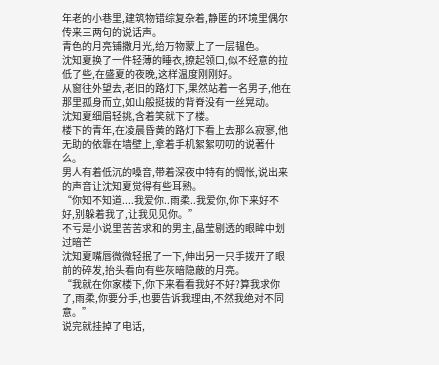年老的小巷里,建筑物错综复杂着,静匿的环境里偶尔传来三两句的说话声。
青色的月亮铺撒月光,给万物蒙上了一层韫色。
沈知夏换了一件轻薄的睡衣,撩起领口,似不经意的拉低了些,在盛夏的夜晚,这样温度刚刚好。
从窗往外望去,老旧的路灯下,果然站着一名男子,他在那里孤身而立,如山般挺拔的背脊没有一丝晃动。
沈知夏细眉轻挑,含着笑就下了楼。
楼下的青年,在凌晨昏黄的路灯下看上去那么寂寥,他无助的依靠在墙壁上,拿着手机絮絮叨叨的说著什么。
男人有着低沉的嗓音,带着深夜中特有的惆怅,说出来的声音让沈知夏觉得有些耳熟。
“你知不知道....我爱你..雨柔..我爱你,你下来好不好,别躲着我了,让我见见你。”
不亏是小说里苦苦求和的男主,晶莹剔透的眼眸中划过暗芒
沈知夏嘴唇微微轻抿了一下,伸出另一只手拨开了眼前的碎发,抬头看向有些灰暗隐蔽的月亮。
“我就在你家楼下,你下来看看我好不好?算我求你了,雨柔,你要分手,也要告诉我理由,不然我绝对不同意。”
说完就挂掉了电话,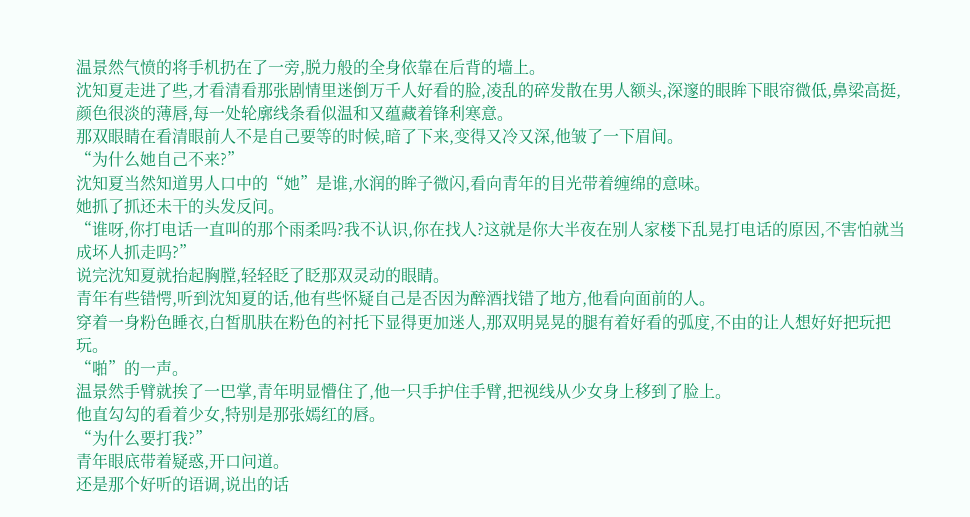温景然气愤的将手机扔在了一旁,脱力般的全身依靠在后背的墙上。
沈知夏走进了些,才看清看那张剧情里迷倒万千人好看的脸,凌乱的碎发散在男人额头,深邃的眼眸下眼帘微低,鼻梁高挺,颜色很淡的薄唇,每一处轮廓线条看似温和又蕴藏着锋利寒意。
那双眼睛在看清眼前人不是自己要等的时候,暗了下来,变得又冷又深,他皱了一下眉间。
“为什么她自己不来?”
沈知夏当然知道男人口中的“她”是谁,水润的眸子微闪,看向青年的目光带着缠绵的意味。
她抓了抓还未干的头发反问。
“谁呀,你打电话一直叫的那个雨柔吗?我不认识,你在找人?这就是你大半夜在别人家楼下乱晃打电话的原因,不害怕就当成坏人抓走吗?”
说完沈知夏就抬起胸膛,轻轻眨了眨那双灵动的眼睛。
青年有些错愕,听到沈知夏的话,他有些怀疑自己是否因为醉酒找错了地方,他看向面前的人。
穿着一身粉色睡衣,白皙肌肤在粉色的衬托下显得更加迷人,那双明晃晃的腿有着好看的弧度,不由的让人想好好把玩把玩。
“啪”的一声。
温景然手臂就挨了一巴掌,青年明显懵住了,他一只手护住手臂,把视线从少女身上移到了脸上。
他直勾勾的看着少女,特别是那张嫣红的唇。
“为什么要打我?”
青年眼底带着疑惑,开口问道。
还是那个好听的语调,说出的话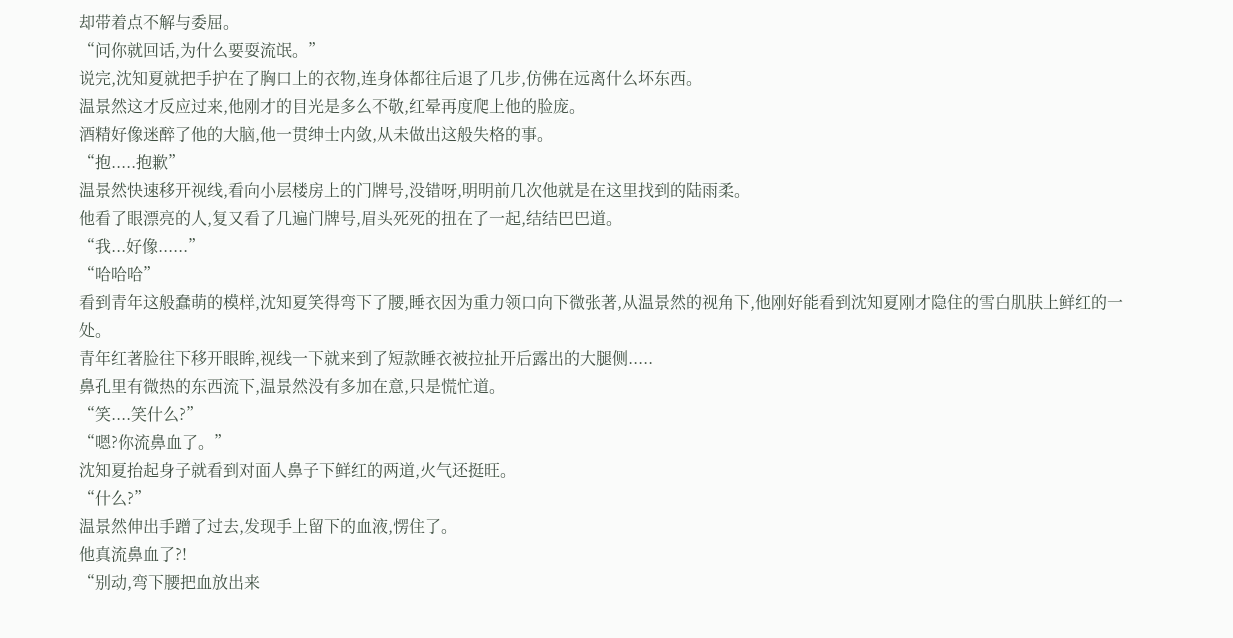却带着点不解与委屈。
“问你就回话,为什么要耍流氓。”
说完,沈知夏就把手护在了胸口上的衣物,连身体都往后退了几步,仿佛在远离什么坏东西。
温景然这才反应过来,他刚才的目光是多么不敬,红晕再度爬上他的脸庞。
酒精好像迷醉了他的大脑,他一贯绅士内敛,从未做出这般失格的事。
“抱.....抱歉”
温景然快速移开视线,看向小层楼房上的门牌号,没错呀,明明前几次他就是在这里找到的陆雨柔。
他看了眼漂亮的人,复又看了几遍门牌号,眉头死死的扭在了一起,结结巴巴道。
“我...好像......”
“哈哈哈”
看到青年这般蠢萌的模样,沈知夏笑得弯下了腰,睡衣因为重力领口向下微张著,从温景然的视角下,他刚好能看到沈知夏刚才隐住的雪白肌肤上鲜红的一处。
青年红著脸往下移开眼眸,视线一下就来到了短款睡衣被拉扯开后露出的大腿侧.....
鼻孔里有微热的东西流下,温景然没有多加在意,只是慌忙道。
“笑....笑什么?”
“嗯?你流鼻血了。”
沈知夏抬起身子就看到对面人鼻子下鲜红的两道,火气还挺旺。
“什么?”
温景然伸出手蹭了过去,发现手上留下的血液,愣住了。
他真流鼻血了?!
“别动,弯下腰把血放出来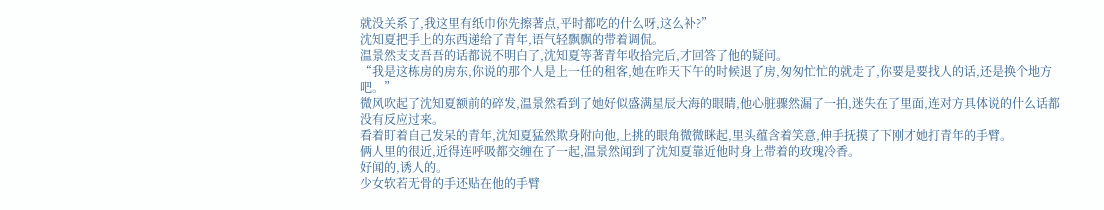就没关系了,我这里有纸巾你先擦著点,平时都吃的什么呀,这么补?”
沈知夏把手上的东西递给了青年,语气轻飘飘的带着调侃。
温景然支支吾吾的话都说不明白了,沈知夏等著青年收拾完后,才回答了他的疑问。
“我是这栋房的房东,你说的那个人是上一任的租客,她在昨天下午的时候退了房,匆匆忙忙的就走了,你要是要找人的话,还是换个地方吧。”
微风吹起了沈知夏额前的碎发,温景然看到了她好似盛满星辰大海的眼睛,他心脏骤然漏了一拍,迷失在了里面,连对方具体说的什么话都没有反应过来。
看着盯着自己发呆的青年,沈知夏猛然欺身附向他,上挑的眼角微微眯起,里头蕴含着笑意,伸手抚摸了下刚才她打青年的手臂。
俩人里的很近,近得连呼吸都交缠在了一起,温景然闻到了沈知夏靠近他时身上带着的玫瑰冷香。
好闻的,诱人的。
少女软若无骨的手还贴在他的手臂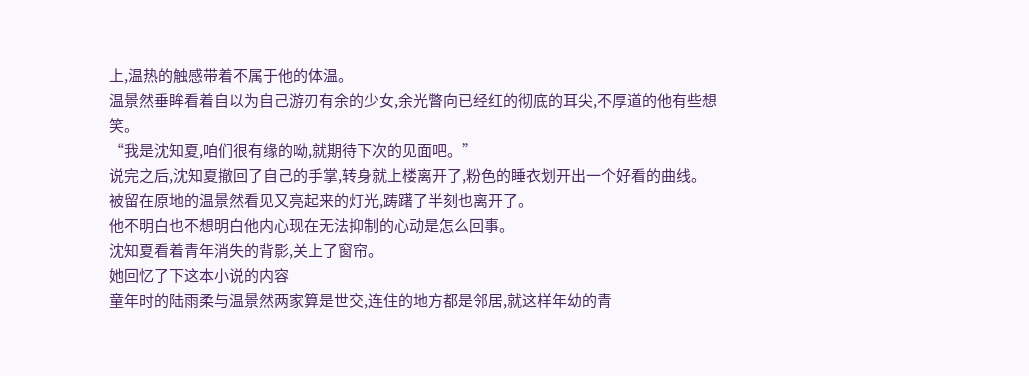上,温热的触感带着不属于他的体温。
温景然垂眸看着自以为自己游刃有余的少女,余光瞥向已经红的彻底的耳尖,不厚道的他有些想笑。
“我是沈知夏,咱们很有缘的呦,就期待下次的见面吧。”
说完之后,沈知夏撤回了自己的手掌,转身就上楼离开了,粉色的睡衣划开出一个好看的曲线。
被留在原地的温景然看见又亮起来的灯光,踌躇了半刻也离开了。
他不明白也不想明白他内心现在无法抑制的心动是怎么回事。
沈知夏看着青年消失的背影,关上了窗帘。
她回忆了下这本小说的内容
童年时的陆雨柔与温景然两家算是世交,连住的地方都是邻居,就这样年幼的青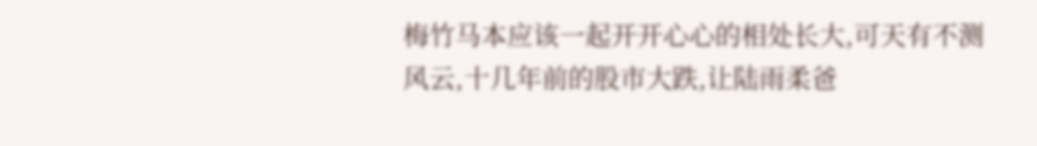梅竹马本应该一起开开心心的相处长大,可天有不测风云,十几年前的股市大跌,让陆雨柔爸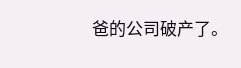爸的公司破产了。